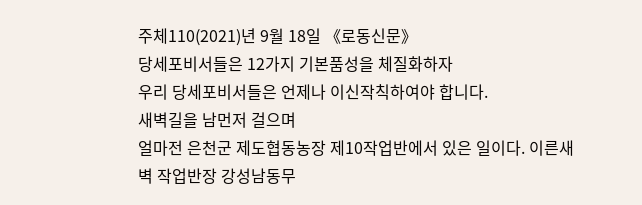주체110(2021)년 9월 18일 《로동신문》
당세포비서들은 12가지 기본품성을 체질화하자
우리 당세포비서들은 언제나 이신작칙하여야 합니다.
새벽길을 남먼저 걸으며
얼마전 은천군 제도협동농장 제10작업반에서 있은 일이다. 이른새벽 작업반장 강성남동무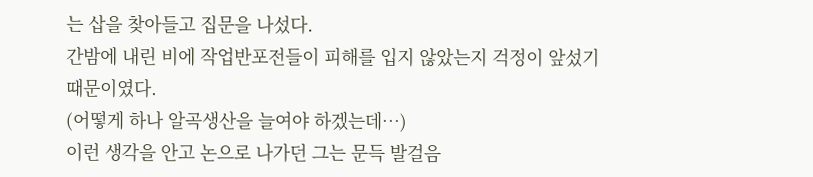는 삽을 찾아들고 집문을 나섰다.
간밤에 내린 비에 작업반포전들이 피해를 입지 않았는지 걱정이 앞섰기때문이였다.
(어떻게 하나 알곡생산을 늘여야 하겠는데…)
이런 생각을 안고 논으로 나가던 그는 문득 발걸음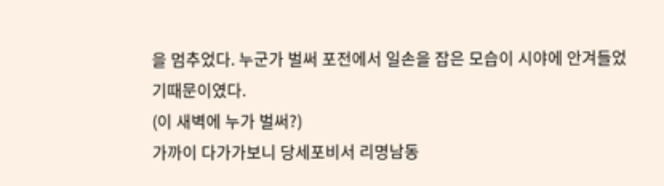을 멈추었다. 누군가 벌써 포전에서 일손을 잡은 모습이 시야에 안겨들었기때문이였다.
(이 새벽에 누가 벌써?)
가까이 다가가보니 당세포비서 리명남동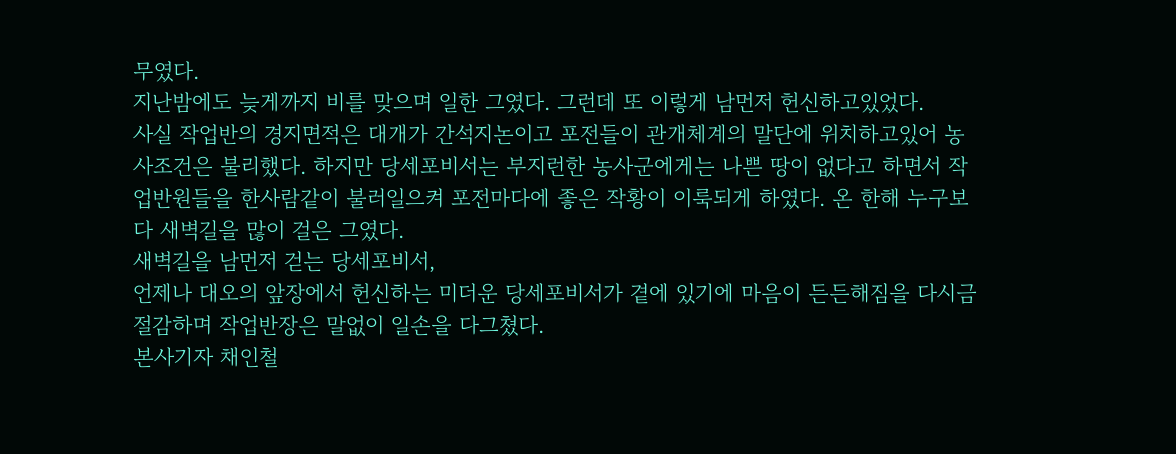무였다.
지난밤에도 늦게까지 비를 맞으며 일한 그였다. 그런데 또 이렇게 남먼저 헌신하고있었다.
사실 작업반의 경지면적은 대개가 간석지논이고 포전들이 관개체계의 말단에 위치하고있어 농사조건은 불리했다. 하지만 당세포비서는 부지런한 농사군에게는 나쁜 땅이 없다고 하면서 작업반원들을 한사람같이 불러일으켜 포전마다에 좋은 작황이 이룩되게 하였다. 온 한해 누구보다 새벽길을 많이 걸은 그였다.
새벽길을 남먼저 걷는 당세포비서,
언제나 대오의 앞장에서 헌신하는 미더운 당세포비서가 곁에 있기에 마음이 든든해짐을 다시금 절감하며 작업반장은 말없이 일손을 다그쳤다.
본사기자 채인철